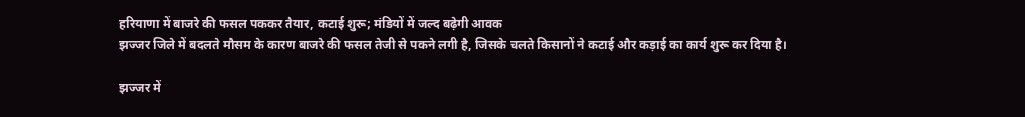हरियाणा में बाजरे की फसल पककर तैयार, कटाई शुरू; मंडियों में जल्द बढ़ेगी आवक
झज्जर जिले में बदलते मौसम के कारण बाजरे की फसल तेजी से पकने लगी है, जिसके चलते किसानों ने कटाई और कड़ाई का कार्य शुरू कर दिया है।

झज्जर में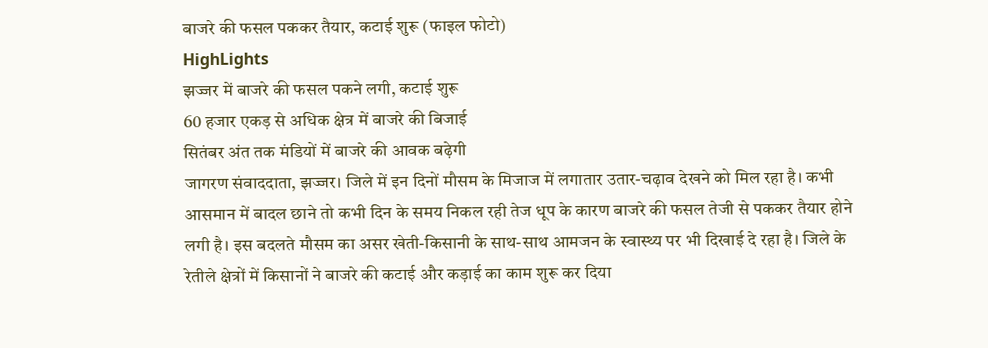बाजरे की फसल पककर तैयार, कटाई शुरू (फाइल फोटो)
HighLights
झज्जर में बाजरे की फसल पकने लगी, कटाई शुरू
60 हजार एकड़ से अधिक क्षेत्र में बाजरे की बिजाई
सितंबर अंत तक मंडियों में बाजरे की आवक बढ़ेगी
जागरण संवाददाता, झज्जर। जिले में इन दिनों मौसम के मिजाज में लगातार उतार-चढ़ाव देखने को मिल रहा है। कभी आसमान में बादल छाने तो कभी दिन के समय निकल रही तेज धूप के कारण बाजरे की फसल तेजी से पककर तैयार होने लगी है। इस बदलते मौसम का असर खेती-किसानी के साथ-साथ आमजन के स्वास्थ्य पर भी दिखाई दे रहा है। जिले के रेतीले क्षेत्रों में किसानों ने बाजरे की कटाई और कड़ाई का काम शुरू कर दिया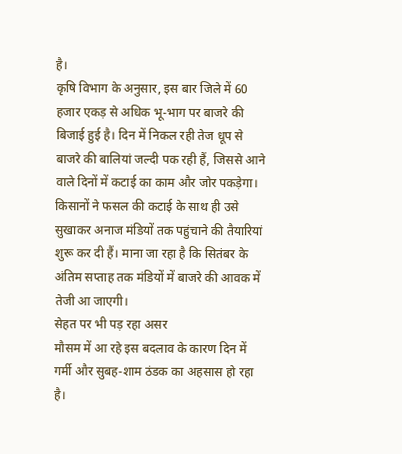है।
कृषि विभाग के अनुसार, इस बार जिले में 60 हजार एकड़ से अधिक भू-भाग पर बाजरे की बिजाई हुई है। दिन में निकल रही तेज धूप से बाजरे की बालियां जल्दी पक रही हैं, जिससे आने वाले दिनों में कटाई का काम और जोर पकड़ेगा। किसानों ने फसल की कटाई के साथ ही उसे सुखाकर अनाज मंडियों तक पहुंचाने की तैयारियां शुरू कर दी हैं। माना जा रहा है कि सितंबर के अंतिम सप्ताह तक मंडियों में बाजरे की आवक में तेजी आ जाएगी।
सेहत पर भी पड़ रहा असर
मौसम में आ रहे इस बदलाव के कारण दिन में गर्मी और सुबह-शाम ठंडक का अहसास हो रहा है।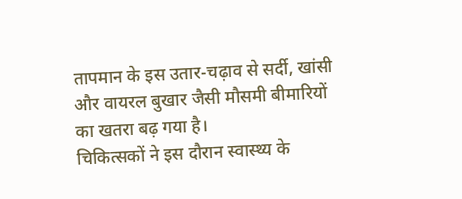तापमान के इस उतार-चढ़ाव से सर्दी, खांसी और वायरल बुखार जैसी मौसमी बीमारियों का खतरा बढ़ गया है।
चिकित्सकों ने इस दौरान स्वास्थ्य के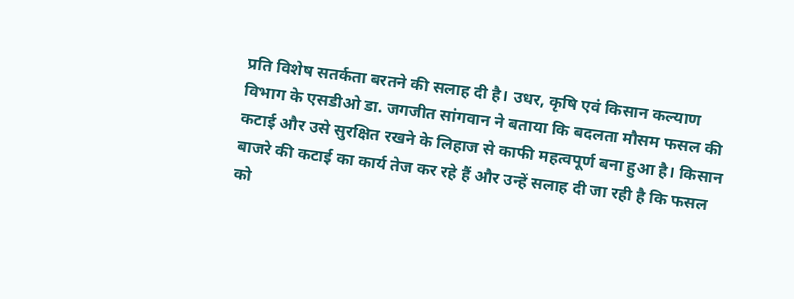प्रति विशेष सतर्कता बरतने की सलाह दी है। उधर, कृषि एवं किसान कल्याण विभाग के एसडीओ डा. जगजीत सांगवान ने बताया कि बदलता मौसम फसल की कटाई और उसे सुरक्षित रखने के लिहाज से काफी महत्वपूर्ण बना हुआ है। किसान बाजरे की कटाई का कार्य तेज कर रहे हैं और उन्हें सलाह दी जा रही है कि फसल को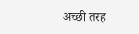अच्छी तरह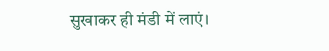सुखाकर ही मंडी में लाएं।